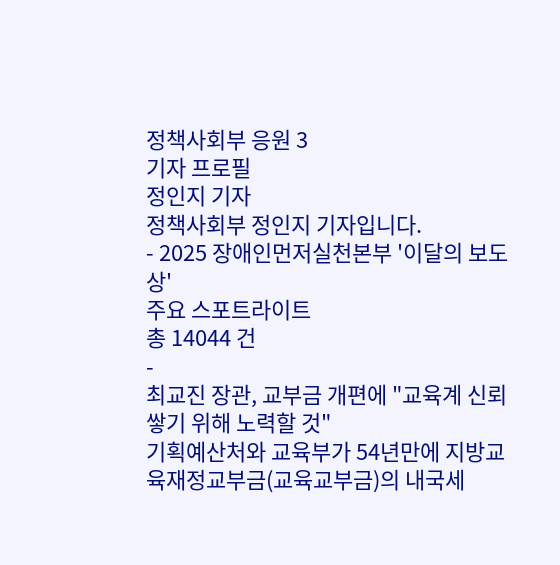정책사회부 응원 3
기자 프로필
정인지 기자
정책사회부 정인지 기자입니다.
- 2025 장애인먼저실천본부 '이달의 보도상'
주요 스포트라이트
총 14044 건
-
최교진 장관, 교부금 개편에 "교육계 신뢰 쌓기 위해 노력할 것"
기획예산처와 교육부가 54년만에 지방교육재정교부금(교육교부금)의 내국세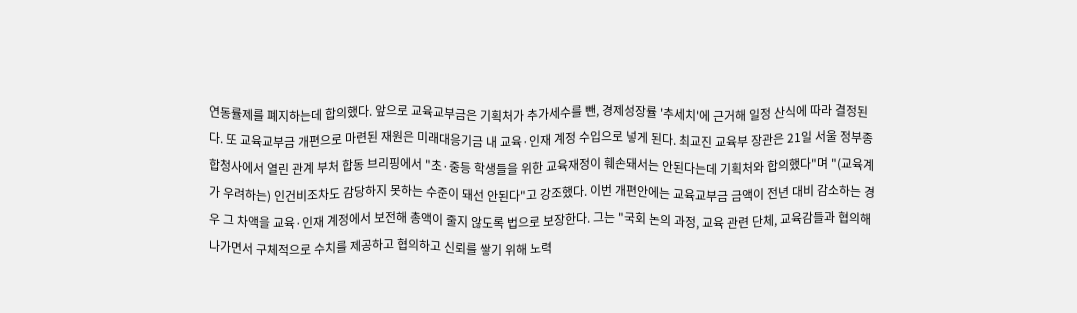연동률제를 폐지하는데 합의했다. 앞으로 교육교부금은 기획처가 추가세수를 뺀, 경제성장률 '추세치'에 근거해 일정 산식에 따라 결정된다. 또 교육교부금 개편으로 마련된 재원은 미래대응기금 내 교육·인재 계정 수입으로 넣게 된다. 최교진 교육부 장관은 21일 서울 정부종합청사에서 열린 관계 부처 합동 브리핑에서 "초·중등 학생들을 위한 교육재정이 훼손돼서는 안된다는데 기획처와 합의했다"며 "(교육계가 우려하는) 인건비조차도 감당하지 못하는 수준이 돼선 안된다"고 강조했다. 이번 개편안에는 교육교부금 금액이 전년 대비 감소하는 경우 그 차액을 교육·인재 계정에서 보전해 총액이 줄지 않도록 법으로 보장한다. 그는 "국회 논의 과정, 교육 관련 단체, 교육감들과 협의해 나가면서 구체적으로 수치를 제공하고 협의하고 신뢰를 쌓기 위해 노력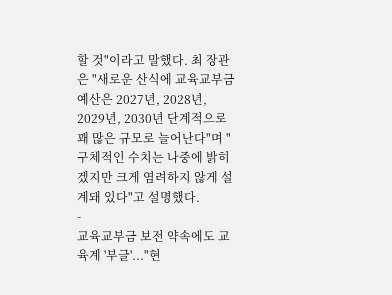할 것"이라고 말했다. 최 장관은 "새로운 산식에 교육교부금 예산은 2027년, 2028년, 2029년, 2030년 단계적으로 꽤 많은 규모로 늘어난다"며 "구체적인 수치는 나중에 밝히겠지만 크게 염려하지 않게 설계돼 있다"고 설명했다.
-
교육교부금 보전 약속에도 교육계 '부글'..."현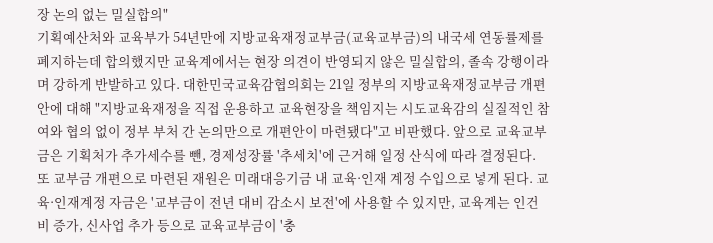장 논의 없는 밀실합의"
기획예산처와 교육부가 54년만에 지방교육재정교부금(교육교부금)의 내국세 연동률제를 폐지하는데 합의했지만 교육계에서는 현장 의견이 반영되지 않은 밀실합의, 졸속 강행이라며 강하게 반발하고 있다. 대한민국교육감협의회는 21일 정부의 지방교육재정교부금 개편안에 대해 "지방교육재정을 직접 운용하고 교육현장을 책임지는 시도교육감의 실질적인 참여와 협의 없이 정부 부처 간 논의만으로 개편안이 마련됐다"고 비판했다. 앞으로 교육교부금은 기획처가 추가세수를 뺀, 경제성장률 '추세치'에 근거해 일정 산식에 따라 결정된다. 또 교부금 개편으로 마련된 재원은 미래대응기금 내 교육·인재 계정 수입으로 넣게 된다. 교육·인재계정 자금은 '교부금이 전년 대비 감소시 보전'에 사용할 수 있지만, 교육계는 인건비 증가, 신사업 추가 등으로 교육교부금이 '충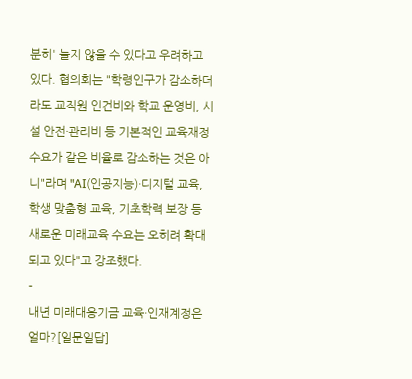분히' 늘지 않을 수 있다고 우려하고 있다. 협의회는 "학령인구가 감소하더라도 교직원 인건비와 학교 운영비, 시설 안전·관리비 등 기본적인 교육재정 수요가 같은 비율로 감소하는 것은 아니"라며 "AI(인공지능)·디지털 교육, 학생 맞춤형 교육, 기초학력 보장 등 새로운 미래교육 수요는 오히려 확대되고 있다"고 강조했다.
-
내년 미래대응기금 교육·인재계정은 얼마?[일문일답]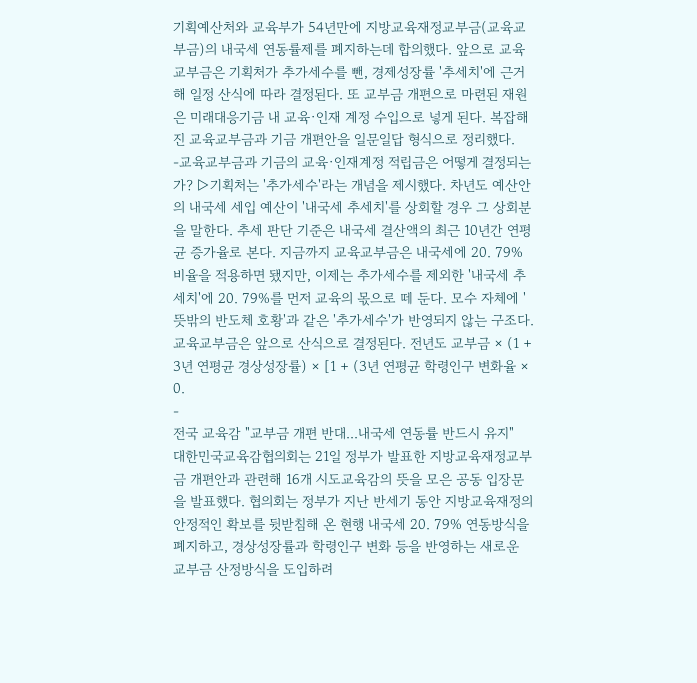기획예산처와 교육부가 54년만에 지방교육재정교부금(교육교부금)의 내국세 연동률제를 폐지하는데 합의했다. 앞으로 교육교부금은 기획처가 추가세수를 뺀, 경제성장률 '추세치'에 근거해 일정 산식에 따라 결정된다. 또 교부금 개편으로 마련된 재원은 미래대응기금 내 교육·인재 계정 수입으로 넣게 된다. 복잡해진 교육교부금과 기금 개편안을 일문일답 형식으로 정리했다. -교육교부금과 기금의 교육·인재계정 적립금은 어떻게 결정되는가? ▷기획처는 '추가세수'라는 개념을 제시했다. 차년도 예산안의 내국세 세입 예산이 '내국세 추세치'를 상회할 경우 그 상회분을 말한다. 추세 판단 기준은 내국세 결산액의 최근 10년간 연평균 증가율로 본다. 지금까지 교육교부금은 내국세에 20. 79% 비율을 적용하면 됐지만, 이제는 추가세수를 제외한 '내국세 추세치'에 20. 79%를 먼저 교육의 몫으로 떼 둔다. 모수 자체에 '뜻밖의 반도체 호황'과 같은 '추가세수'가 반영되지 않는 구조다. 교육교부금은 앞으로 산식으로 결정된다. 전년도 교부금 × (1 + 3년 연평균 경상성장률) × [1 + (3년 연평균 학령인구 변화율 × 0.
-
전국 교육감 "교부금 개편 반대...내국세 연동률 반드시 유지"
대한민국교육감협의회는 21일 정부가 발표한 지방교육재정교부금 개편안과 관련해 16개 시도교육감의 뜻을 모은 공동 입장문을 발표했다. 협의회는 정부가 지난 반세기 동안 지방교육재정의 안정적인 확보를 뒷받침해 온 현행 내국세 20. 79% 연동방식을 폐지하고, 경상성장률과 학령인구 변화 등을 반영하는 새로운 교부금 산정방식을 도입하려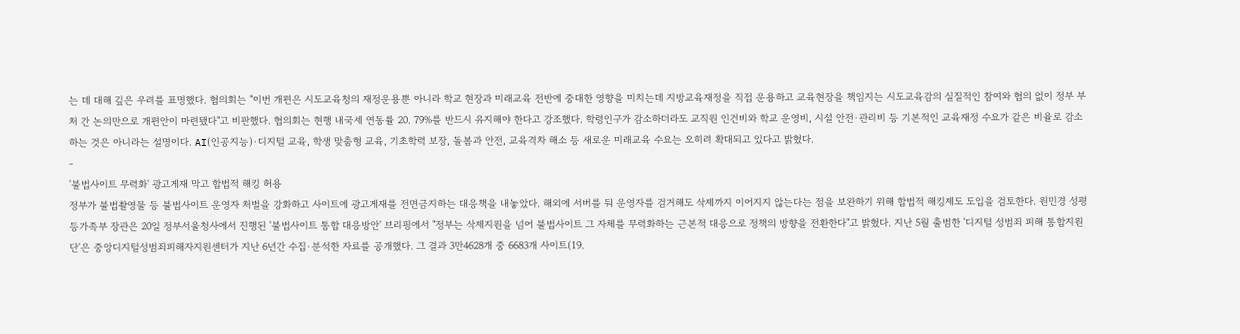는 데 대해 깊은 우려를 표명했다. 협의회는 "이번 개편은 시도교육청의 재정운용뿐 아니라 학교 현장과 미래교육 전반에 중대한 영향을 미치는데 지방교육재정을 직접 운용하고 교육현장을 책임지는 시도교육감의 실질적인 참여와 협의 없이 정부 부처 간 논의만으로 개편안이 마련됐다"고 비판했다. 협의회는 현행 내국세 연동률 20. 79%를 반드시 유지해야 한다고 강조했다. 학령인구가 감소하더라도 교직원 인건비와 학교 운영비, 시설 안전·관리비 등 기본적인 교육재정 수요가 같은 비율로 감소하는 것은 아니라는 설명이다. AI(인공지능)·디지털 교육, 학생 맞춤형 교육, 기초학력 보장, 돌봄과 안전, 교육격차 해소 등 새로운 미래교육 수요는 오히려 확대되고 있다고 밝혔다.
-
'불법사이트 무력화' 광고게재 막고 합법적 해킹 허용
정부가 불법촬영물 등 불법사이트 운영자 처벌을 강화하고 사이트에 광고게재를 전면금지하는 대응책을 내놓았다. 해외에 서버를 둬 운영자를 검거해도 삭제까지 이어지지 않는다는 점을 보완하기 위해 합법적 해킹제도 도입을 검토한다. 원민경 성평등가족부 장관은 20일 정부서울청사에서 진행된 '불법사이트 통합 대응방안' 브리핑에서 "정부는 삭제지원을 넘어 불법사이트 그 자체를 무력화하는 근본적 대응으로 정책의 방향을 전환한다"고 밝혔다. 지난 5월 출범한 '디지털 성범죄 피해 통합지원단'은 중앙디지털성범죄피해자지원센터가 지난 6년간 수집·분석한 자료를 공개했다. 그 결과 3만4628개 중 6683개 사이트(19.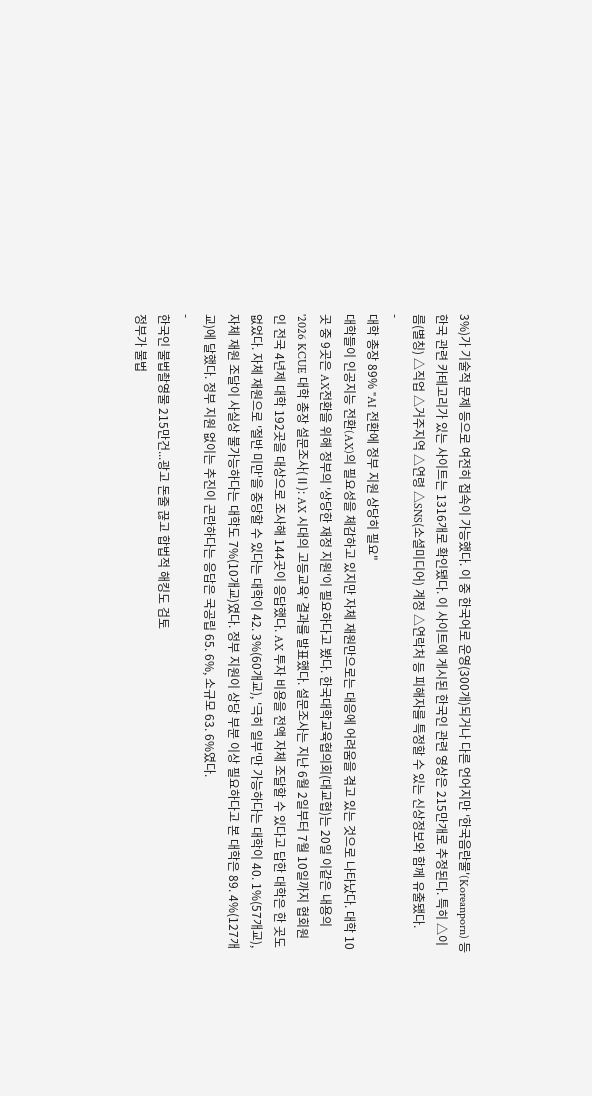3%)가 기술적 문제 등으로 여전히 접속이 가능했다. 이 중 한국어로 운영(300개)되거나 다른 언어지만 '한국음란물'(Koreanporn) 등 한국 관련 카테고리가 있는 사이트는 1316개로 확인됐다. 이 사이트에 게시된 한국인 관련 영상은 215만개로 추정된다. 특히 △이름(별칭) △직업 △거주지역 △연령 △SNS(소셜미디어) 계정 △연락처 등 피해자를 특정할 수 있는 신상정보와 함께 유출됐다.
-
대학 총장 89% "AI 전환에 정부 지원 상당히 필요"
대학들이 인공지능 전환(AX)의 필요성을 체감하고 있지만 자체 재원만으로는 대응에 어려움을 겪고 있는 것으로 나타났다. 대학 10곳 중 9곳은 AX전환을 위해 정부의 '상당한 재정 지원'이 필요하다고 봤다. 한국대학교육협의회(대교협)는 20일 이같은 내용의 '2026 KCUE 대학 총장 설문조사(Ⅱ): AX 시대의 고등교육' 결과를 발표했다. 설문조사는 지난 6월 2일부터 7월 10일까지 협회원인 전국 4년제 대학 192곳을 대상으로 조사해 144곳이 응답했다. AX 투자 비용을 전액 자체 조달할 수 있다고 답한 대학은 한 곳도 없었다. 자체 재원으로 '절반 미만'을 충당할 수 있다는 대학이 42. 3%(60개교), '극히 일부'만 가능하다는 대학이 40. 1%(57개교), 자체 재원 조달이 사실상 불가능하다는 대학도 7%(10개교)였다. 정부 지원이 상당 부분 이상 필요하다고 본 대학은 89. 4%(127개교)에 달했다. 정부 지원 없이는 추진이 곤란하다는 응답은 국공립 65. 6%, 소규모 63. 6%였다.
-
한국인 불법촬영물 215만건...광고 돈줄 끊고 합법적 해킹도 검토
정부가 불법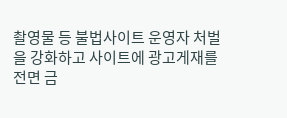촬영물 등 불법사이트 운영자 처벌을 강화하고 사이트에 광고게재를 전면 금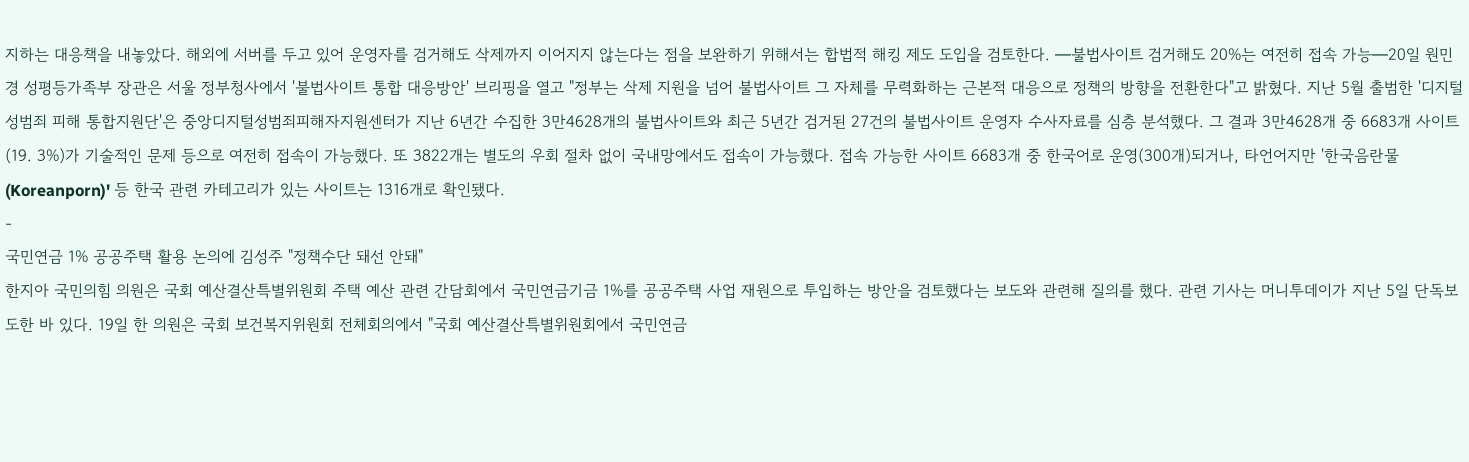지하는 대응책을 내놓았다. 해외에 서버를 두고 있어 운영자를 검거해도 삭제까지 이어지지 않는다는 점을 보완하기 위해서는 합법적 해킹 제도 도입을 검토한다. ━불법사이트 검거해도 20%는 여전히 접속 가능━20일 원민경 성평등가족부 장관은 서울 정부청사에서 '불법사이트 통합 대응방안' 브리핑을 열고 "정부는 삭제 지원을 넘어 불법사이트 그 자체를 무력화하는 근본적 대응으로 정책의 방향을 전환한다"고 밝혔다. 지난 5월 출범한 '디지털 성범죄 피해 통합지원단'은 중앙디지털성범죄피해자지원센터가 지난 6년간 수집한 3만4628개의 불법사이트와 최근 5년간 검거된 27건의 불법사이트 운영자 수사자료를 심층 분석했다. 그 결과 3만4628개 중 6683개 사이트(19. 3%)가 기술적인 문제 등으로 여전히 접속이 가능했다. 또 3822개는 별도의 우회 절차 없이 국내망에서도 접속이 가능했다. 접속 가능한 사이트 6683개 중 한국어로 운영(300개)되거나, 타언어지만 '한국음란물(Koreanporn)' 등 한국 관련 카테고리가 있는 사이트는 1316개로 확인됐다.
-
국민연금 1% 공공주택 활용 논의에 김성주 "정책수단 돼선 안돼"
한지아 국민의힘 의원은 국회 예산결산특별위원회 주택 예산 관련 간담회에서 국민연금기금 1%를 공공주택 사업 재원으로 투입하는 방안을 검토했다는 보도와 관련해 질의를 했다. 관련 기사는 머니투데이가 지난 5일 단독보도한 바 있다. 19일 한 의원은 국회 보건복지위원회 전체회의에서 "국회 예산결산특별위원회에서 국민연금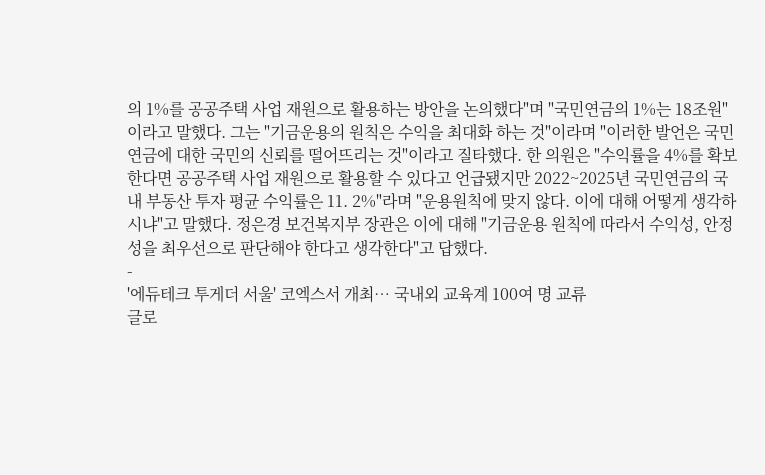의 1%를 공공주택 사업 재원으로 활용하는 방안을 논의했다"며 "국민연금의 1%는 18조원"이라고 말했다. 그는 "기금운용의 원칙은 수익을 최대화 하는 것"이라며 "이러한 발언은 국민연금에 대한 국민의 신뢰를 떨어뜨리는 것"이라고 질타했다. 한 의원은 "수익률을 4%를 확보한다면 공공주택 사업 재원으로 활용할 수 있다고 언급됐지만 2022~2025년 국민연금의 국내 부동산 투자 평균 수익률은 11. 2%"라며 "운용원칙에 맞지 않다. 이에 대해 어떻게 생각하시냐"고 말했다. 정은경 보건복지부 장관은 이에 대해 "기금운용 원칙에 따라서 수익성, 안정성을 최우선으로 판단해야 한다고 생각한다"고 답했다.
-
'에듀테크 투게더 서울' 코엑스서 개최… 국내외 교육계 100여 명 교류
글로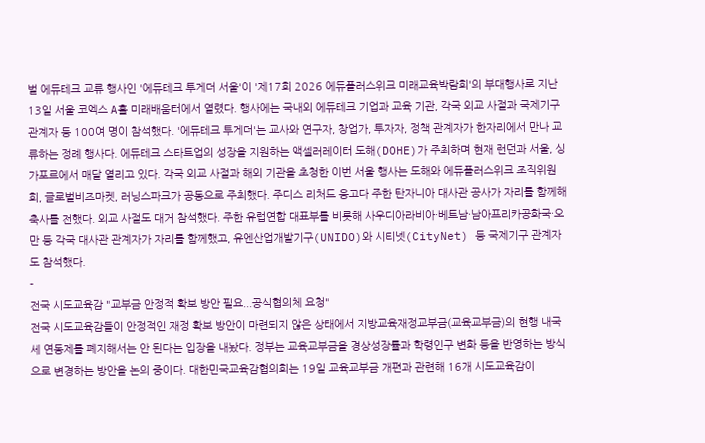벌 에듀테크 교류 행사인 '에듀테크 투게더 서울'이 '제17회 2026 에듀플러스위크 미래교육박람회'의 부대행사로 지난 13일 서울 코엑스 A홀 미래배움터에서 열렸다. 행사에는 국내외 에듀테크 기업과 교육 기관, 각국 외교 사절과 국제기구 관계자 등 100여 명이 참석했다. '에듀테크 투게더'는 교사와 연구자, 창업가, 투자자, 정책 관계자가 한자리에서 만나 교류하는 정례 행사다. 에듀테크 스타트업의 성장을 지원하는 액셀러레이터 도해(DOHE)가 주최하며 현재 런던과 서울, 싱가포르에서 매달 열리고 있다. 각국 외교 사절과 해외 기관을 초청한 이번 서울 행사는 도해와 에듀플러스위크 조직위원회, 글로벌비즈마켓, 러닝스파크가 공동으로 주최했다. 주디스 리처드 응고다 주한 탄자니아 대사관 공사가 자리를 함께해 축사를 전했다. 외교 사절도 대거 참석했다. 주한 유럽연합 대표부를 비롯해 사우디아라비아·베트남·남아프리카공화국·오만 등 각국 대사관 관계자가 자리를 함께했고, 유엔산업개발기구(UNIDO)와 시티넷(CityNet) 등 국제기구 관계자도 참석했다.
-
전국 시도교육감 "교부금 안정적 확보 방안 필요...공식협의체 요청"
전국 시도교육감들이 안정적인 재정 확보 방안이 마련되지 않은 상태에서 지방교육재정교부금(교육교부금)의 현행 내국세 연동제를 폐지해서는 안 된다는 입장을 내놨다. 정부는 교육교부금을 경상성장률과 학령인구 변화 등을 반영하는 방식으로 변경하는 방안을 논의 중이다. 대한민국교육감협의회는 19일 교육교부금 개편과 관련해 16개 시도교육감이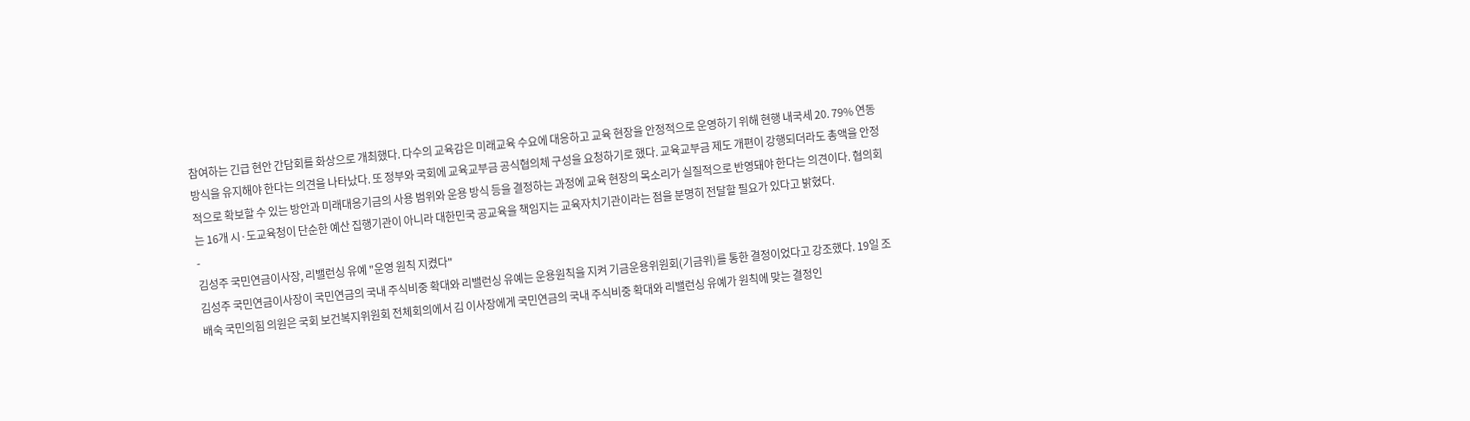참여하는 긴급 현안 간담회를 화상으로 개최했다. 다수의 교육감은 미래교육 수요에 대응하고 교육 현장을 안정적으로 운영하기 위해 현행 내국세 20. 79% 연동 방식을 유지해야 한다는 의견을 나타났다. 또 정부와 국회에 교육교부금 공식협의체 구성을 요청하기로 했다. 교육교부금 제도 개편이 강행되더라도 총액을 안정적으로 확보할 수 있는 방안과 미래대응기금의 사용 범위와 운용 방식 등을 결정하는 과정에 교육 현장의 목소리가 실질적으로 반영돼야 한다는 의견이다. 협의회는 16개 시·도교육청이 단순한 예산 집행기관이 아니라 대한민국 공교육을 책임지는 교육자치기관이라는 점을 분명히 전달할 필요가 있다고 밝혔다.
-
김성주 국민연금이사장, 리밸런싱 유예 "운영 원칙 지켰다"
김성주 국민연금이사장이 국민연금의 국내 주식비중 확대와 리밸런싱 유예는 운용원칙을 지켜 기금운용위원회(기금위)를 통한 결정이었다고 강조했다. 19일 조배숙 국민의힘 의원은 국회 보건복지위원회 전체회의에서 김 이사장에게 국민연금의 국내 주식비중 확대와 리밸런싱 유예가 원칙에 맞는 결정인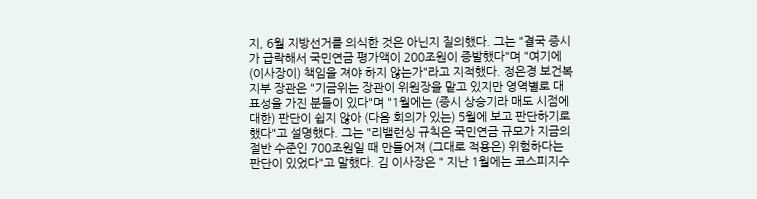지, 6월 지방선거를 의식한 것은 아닌지 질의했다. 그는 "결국 증시가 급락해서 국민연금 평가액이 200조원이 증발했다"며 "여기에 (이사장이) 책임을 져야 하지 않는가"라고 지적했다. 정은경 보건복지부 장관은 "기금위는 장관이 위원장을 맡고 있지만 영역별로 대표성을 가진 분들이 있다"며 "1월에는 (증시 상승기라 매도 시점에 대한) 판단이 쉽지 않아 (다음 회의가 있는) 5월에 보고 판단하기로 했다"고 설명했다. 그는 "리밸런싱 규칙은 국민연금 규모가 지금의 절반 수준인 700조원일 때 만들어져 (그대로 적용은) 위험하다는 판단이 있었다"고 말했다. 김 이사장은 " 지난 1월에는 코스피지수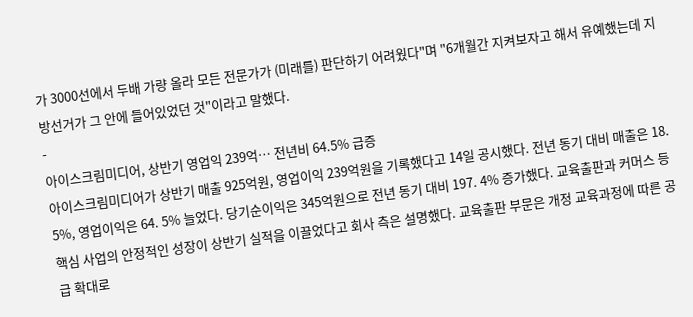가 3000선에서 두배 가량 올라 모든 전문가가 (미래를) 판단하기 어려웠다"며 "6개월간 지켜보자고 해서 유예했는데 지방선거가 그 안에 들어있었던 것"이라고 말했다.
-
아이스크림미디어, 상반기 영업익 239억… 전년비 64.5% 급증
아이스크림미디어가 상반기 매출 925억원, 영업이익 239억원을 기록했다고 14일 공시했다. 전년 동기 대비 매출은 18. 5%, 영업이익은 64. 5% 늘었다. 당기순이익은 345억원으로 전년 동기 대비 197. 4% 증가했다. 교육출판과 커머스 등 핵심 사업의 안정적인 성장이 상반기 실적을 이끌었다고 회사 측은 설명했다. 교육출판 부문은 개정 교육과정에 따른 공급 확대로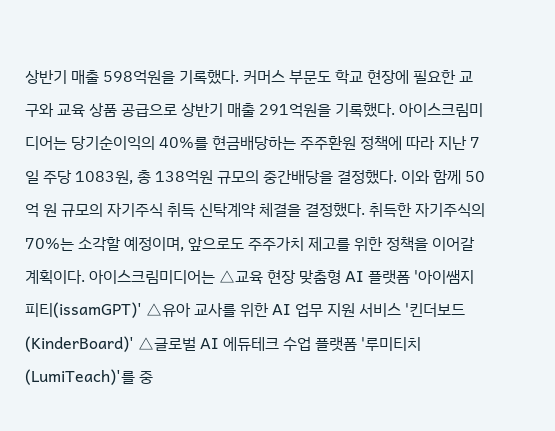상반기 매출 598억원을 기록했다. 커머스 부문도 학교 현장에 필요한 교구와 교육 상품 공급으로 상반기 매출 291억원을 기록했다. 아이스크림미디어는 당기순이익의 40%를 현금배당하는 주주환원 정책에 따라 지난 7일 주당 1083원, 총 138억원 규모의 중간배당을 결정했다. 이와 함께 50억 원 규모의 자기주식 취득 신탁계약 체결을 결정했다. 취득한 자기주식의 70%는 소각할 예정이며, 앞으로도 주주가치 제고를 위한 정책을 이어갈 계획이다. 아이스크림미디어는 △교육 현장 맞춤형 AI 플랫폼 '아이쌤지피티(issamGPT)' △유아 교사를 위한 AI 업무 지원 서비스 '킨더보드(KinderBoard)' △글로벌 AI 에듀테크 수업 플랫폼 '루미티치(LumiTeach)'를 중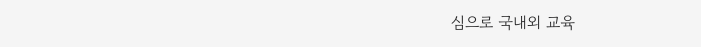심으로 국내외 교육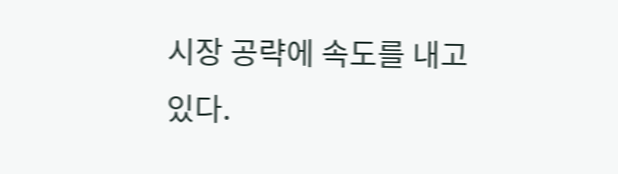시장 공략에 속도를 내고 있다.